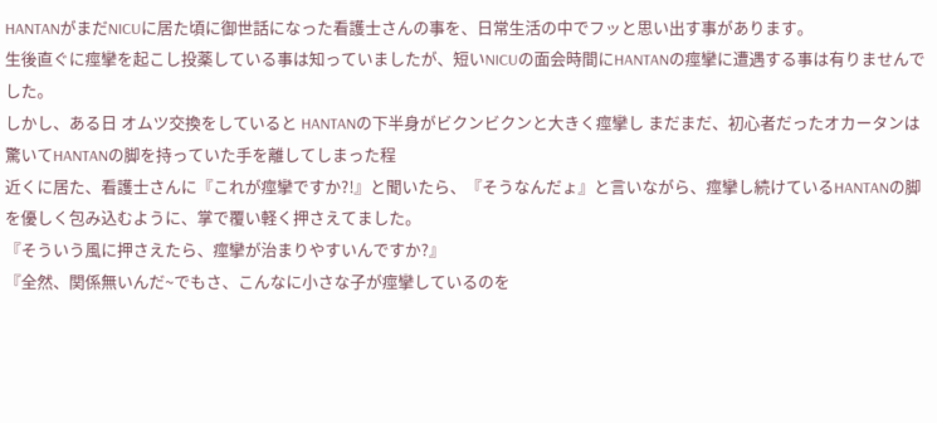HANTANがまだNICUに居た頃に御世話になった看護士さんの事を、日常生活の中でフッと思い出す事があります。
生後直ぐに痙攣を起こし投薬している事は知っていましたが、短いNICUの面会時間にHANTANの痙攣に遭遇する事は有りませんでした。
しかし、ある日 オムツ交換をしていると HANTANの下半身がビクンビクンと大きく痙攣し まだまだ、初心者だったオカータンは驚いてHANTANの脚を持っていた手を離してしまった程
近くに居た、看護士さんに『これが痙攣ですか?!』と聞いたら、『そうなんだょ』と言いながら、痙攣し続けているHANTANの脚を優しく包み込むように、掌で覆い軽く押さえてました。
『そういう風に押さえたら、痙攣が治まりやすいんですか?』
『全然、関係無いんだ~でもさ、こんなに小さな子が痙攣しているのを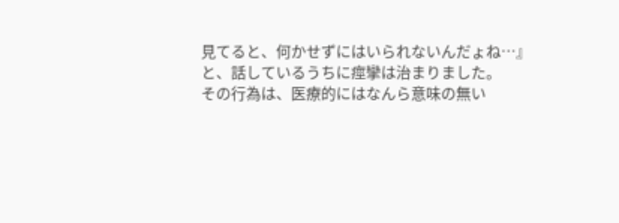見てると、何かせずにはいられないんだょね…』
と、話しているうちに痙攣は治まりました。
その行為は、医療的にはなんら意味の無い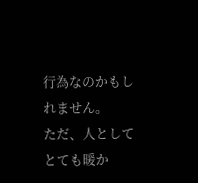行為なのかもしれません。
ただ、人としてとても暖か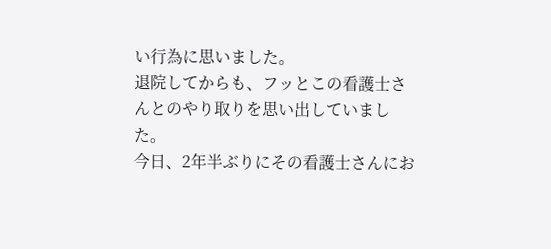い行為に思いました。
退院してからも、フッとこの看護士さんとのやり取りを思い出していました。
今日、2年半ぶりにその看護士さんにお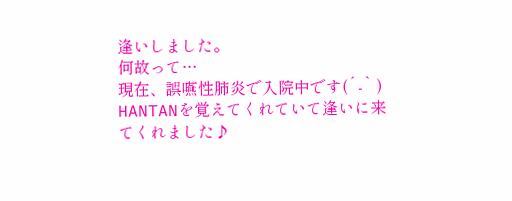逢いしました。
何故って…
現在、誤嚥性肺炎で入院中です(´-` )
HANTANを覚えてくれていて逢いに来てくれました♪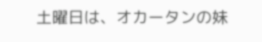土曜日は、オカータンの妹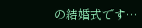の結婚式です…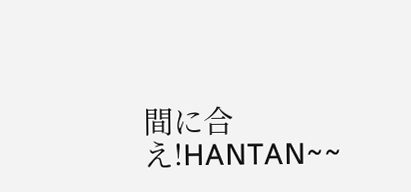間に合え!HANTAN~~